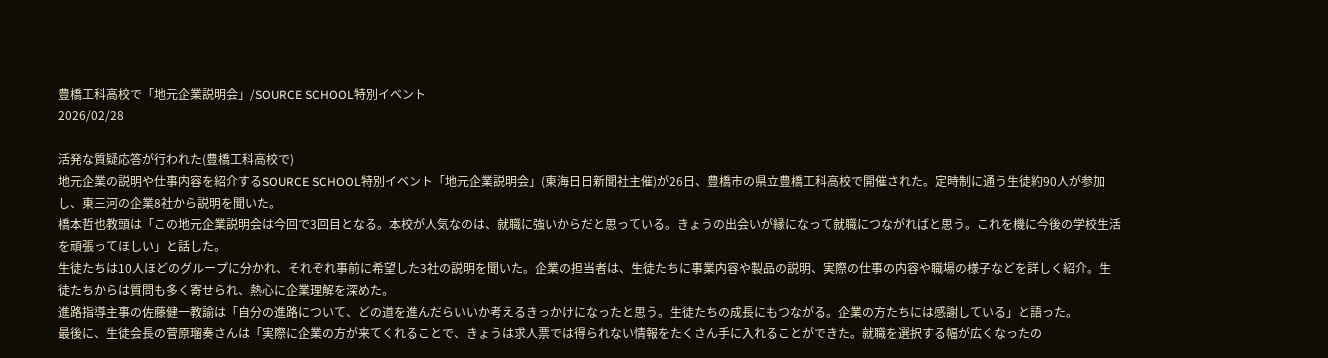豊橋工科高校で「地元企業説明会」/SOURCE SCHOOL特別イベント
2026/02/28

活発な質疑応答が行われた(豊橋工科高校で)
地元企業の説明や仕事内容を紹介するSOURCE SCHOOL特別イベント「地元企業説明会」(東海日日新聞社主催)が26日、豊橋市の県立豊橋工科高校で開催された。定時制に通う生徒約90人が参加し、東三河の企業8社から説明を聞いた。
橋本哲也教頭は「この地元企業説明会は今回で3回目となる。本校が人気なのは、就職に強いからだと思っている。きょうの出会いが縁になって就職につながればと思う。これを機に今後の学校生活を頑張ってほしい」と話した。
生徒たちは10人ほどのグループに分かれ、それぞれ事前に希望した3社の説明を聞いた。企業の担当者は、生徒たちに事業内容や製品の説明、実際の仕事の内容や職場の様子などを詳しく紹介。生徒たちからは質問も多く寄せられ、熱心に企業理解を深めた。
進路指導主事の佐藤健一教諭は「自分の進路について、どの道を進んだらいいか考えるきっかけになったと思う。生徒たちの成長にもつながる。企業の方たちには感謝している」と語った。
最後に、生徒会長の菅原瑠奏さんは「実際に企業の方が来てくれることで、きょうは求人票では得られない情報をたくさん手に入れることができた。就職を選択する幅が広くなったの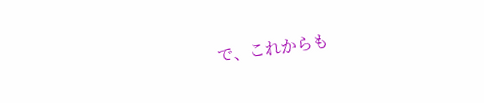で、これからも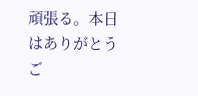頑張る。本日はありがとうご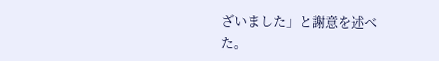ざいました」と謝意を述べた。